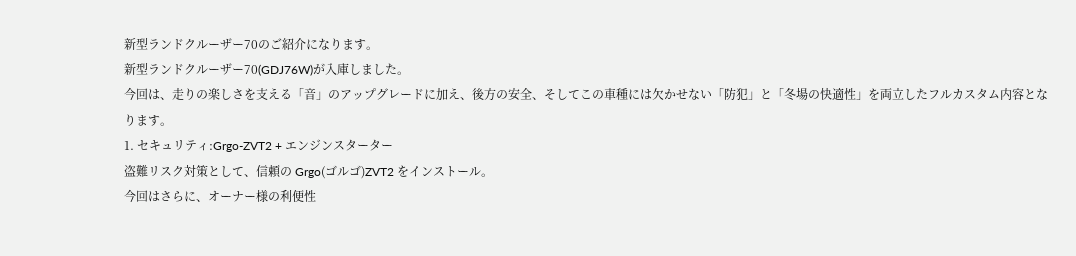新型ランドクルーザー70のご紹介になります。
新型ランドクルーザー70(GDJ76W)が入庫しました。
今回は、走りの楽しさを支える「音」のアップグレードに加え、後方の安全、そしてこの車種には欠かせない「防犯」と「冬場の快適性」を両立したフルカスタム内容となります。
1. セキュリティ:Grgo-ZVT2 + エンジンスターター
盗難リスク対策として、信頼の Grgo(ゴルゴ)ZVT2 をインストール。
今回はさらに、オーナー様の利便性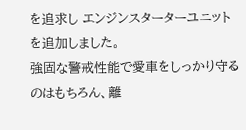を追求し エンジンスターターユニット を追加しました。
強固な警戒性能で愛車をしっかり守るのはもちろん、離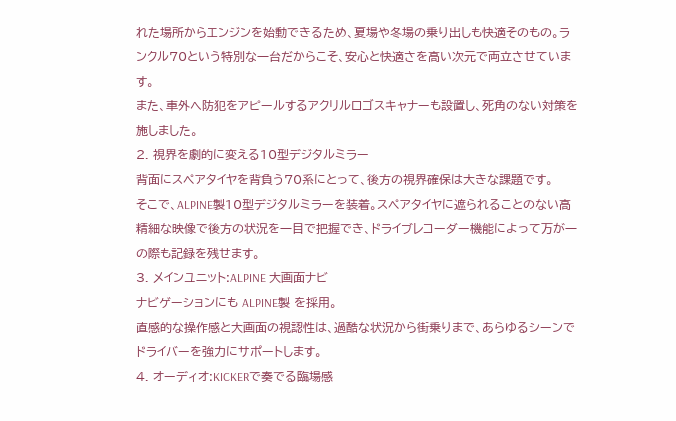れた場所からエンジンを始動できるため、夏場や冬場の乗り出しも快適そのもの。ランクル70という特別な一台だからこそ、安心と快適さを高い次元で両立させています。
また、車外へ防犯をアピールするアクリルロゴスキャナーも設置し、死角のない対策を施しました。
2. 視界を劇的に変える10型デジタルミラー
背面にスペアタイヤを背負う70系にとって、後方の視界確保は大きな課題です。
そこで、ALPINE製10型デジタルミラーを装着。スペアタイヤに遮られることのない高精細な映像で後方の状況を一目で把握でき、ドライブレコーダー機能によって万が一の際も記録を残せます。
3. メインユニット:ALPINE 大画面ナビ
ナビゲーションにも ALPINE製 を採用。
直感的な操作感と大画面の視認性は、過酷な状況から街乗りまで、あらゆるシーンでドライバーを強力にサポートします。
4. オーディオ:KICKERで奏でる臨場感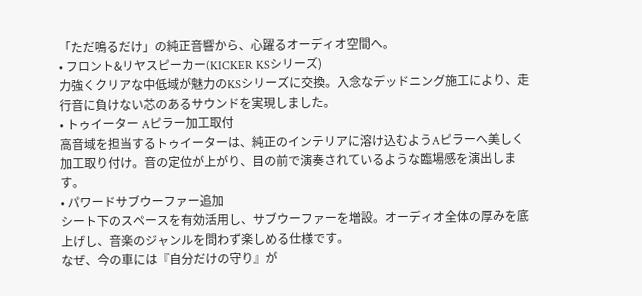「ただ鳴るだけ」の純正音響から、心躍るオーディオ空間へ。
• フロント&リヤスピーカー(KICKER KSシリーズ)
力強くクリアな中低域が魅力のKSシリーズに交換。入念なデッドニング施工により、走行音に負けない芯のあるサウンドを実現しました。
• トゥイーター Aピラー加工取付
高音域を担当するトゥイーターは、純正のインテリアに溶け込むようAピラーへ美しく加工取り付け。音の定位が上がり、目の前で演奏されているような臨場感を演出します。
• パワードサブウーファー追加
シート下のスペースを有効活用し、サブウーファーを増設。オーディオ全体の厚みを底上げし、音楽のジャンルを問わず楽しめる仕様です。
なぜ、今の車には『自分だけの守り』が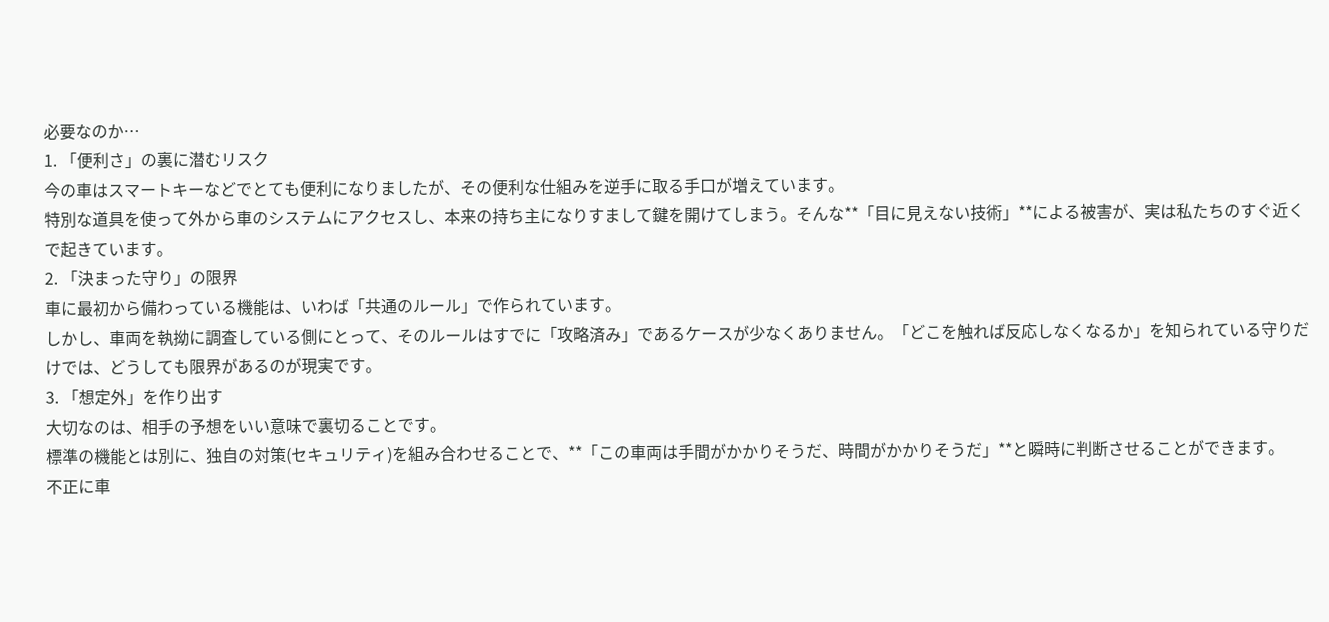必要なのか…
1. 「便利さ」の裏に潜むリスク
今の車はスマートキーなどでとても便利になりましたが、その便利な仕組みを逆手に取る手口が増えています。
特別な道具を使って外から車のシステムにアクセスし、本来の持ち主になりすまして鍵を開けてしまう。そんな**「目に見えない技術」**による被害が、実は私たちのすぐ近くで起きています。
2. 「決まった守り」の限界
車に最初から備わっている機能は、いわば「共通のルール」で作られています。
しかし、車両を執拗に調査している側にとって、そのルールはすでに「攻略済み」であるケースが少なくありません。「どこを触れば反応しなくなるか」を知られている守りだけでは、どうしても限界があるのが現実です。
3. 「想定外」を作り出す
大切なのは、相手の予想をいい意味で裏切ることです。
標準の機能とは別に、独自の対策(セキュリティ)を組み合わせることで、**「この車両は手間がかかりそうだ、時間がかかりそうだ」**と瞬時に判断させることができます。
不正に車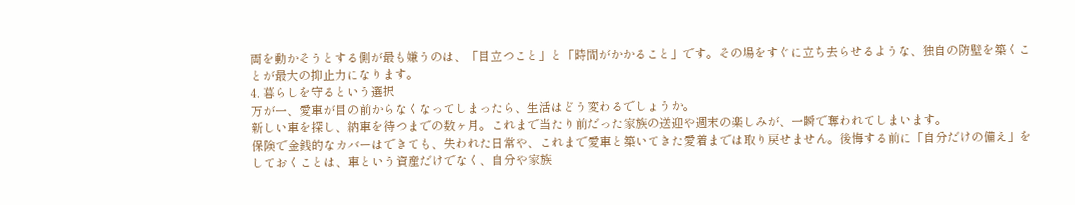両を動かそうとする側が最も嫌うのは、「目立つこと」と「時間がかかること」です。その場をすぐに立ち去らせるような、独自の防壁を築くことが最大の抑止力になります。
4. 暮らしを守るという選択
万が一、愛車が目の前からなくなってしまったら、生活はどう変わるでしょうか。
新しい車を探し、納車を待つまでの数ヶ月。これまで当たり前だった家族の送迎や週末の楽しみが、一瞬で奪われてしまいます。
保険で金銭的なカバーはできても、失われた日常や、これまで愛車と築いてきた愛着までは取り戻せません。後悔する前に「自分だけの備え」をしておくことは、車という資産だけでなく、自分や家族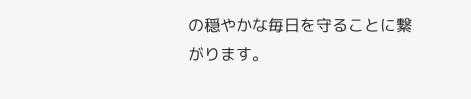の穏やかな毎日を守ることに繋がります。